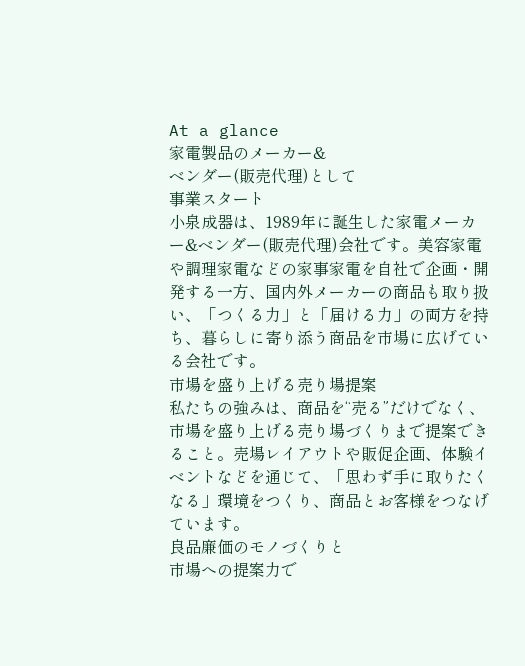At a glance
家電製品のメーカー&
ベンダー(販売代理)として
事業スタート
小泉成器は、1989年に誕生した家電メーカー&ベンダー(販売代理)会社です。美容家電や調理家電などの家事家電を自社で企画・開発する一方、国内外メーカーの商品も取り扱い、「つくる力」と「届ける力」の両方を持ち、暮らしに寄り添う商品を市場に広げている会社です。
市場を盛り上げる売り場提案
私たちの強みは、商品を“売る”だけでなく、市場を盛り上げる売り場づくりまで提案できること。売場レイアウトや販促企画、体験イベントなどを通じて、「思わず手に取りたくなる」環境をつくり、商品とお客様をつなげています。
良品廉価のモノづくりと
市場への提案力で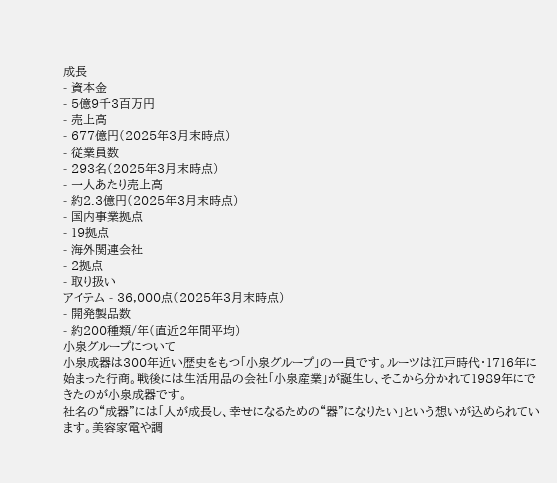成長
- 資本金
- 5億9千3百万円
- 売上高
- 677億円(2025年3月末時点)
- 従業員数
- 293名(2025年3月末時点)
- 一人あたり売上高
- 約2.3億円(2025年3月末時点)
- 国内事業拠点
- 19拠点
- 海外関連会社
- 2拠点
- 取り扱い
アイテム - 36,000点(2025年3月末時点)
- 開発製品数
- 約200種類/年(直近2年間平均)
小泉グループについて
小泉成器は300年近い歴史をもつ「小泉グループ」の一員です。ルーツは江戸時代・1716年に始まった行商。戦後には生活用品の会社「小泉産業」が誕生し、そこから分かれて1989年にできたのが小泉成器です。
社名の“成器”には「人が成長し、幸せになるための“器”になりたい」という想いが込められています。美容家電や調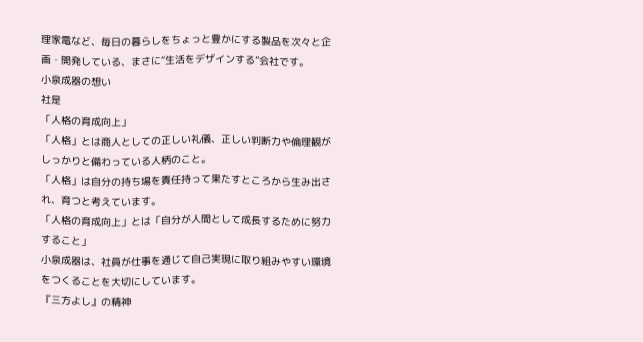理家電など、毎日の暮らしをちょっと豊かにする製品を次々と企画・開発している、まさに“生活をデザインする”会社です。
小泉成器の想い
社是
「人格の育成向上」
「人格」とは商人としての正しい礼儀、正しい判断力や倫理観がしっかりと備わっている人柄のこと。
「人格」は自分の持ち場を責任持って果たすところから生み出され、育つと考えています。
「人格の育成向上」とは「自分が人間として成長するために努力すること」
小泉成器は、社員が仕事を通じて自己実現に取り組みやすい環境をつくることを大切にしています。
『三方よし』の精神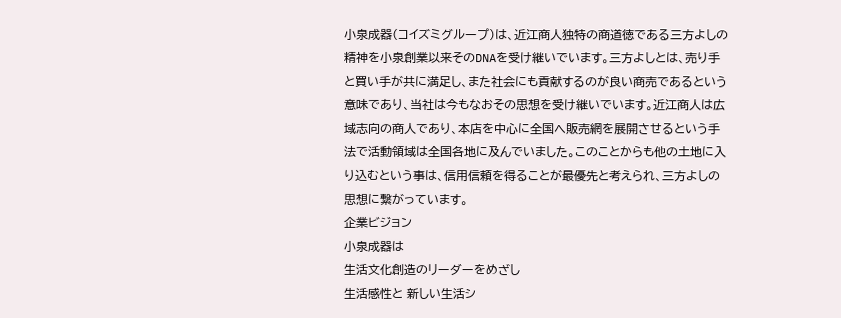小泉成器(コイズミグループ)は、近江商人独特の商道徳である三方よしの精神を小泉創業以来そのDNAを受け継いでいます。三方よしとは、売り手と買い手が共に満足し、また社会にも貢献するのが良い商売であるという意味であり、当社は今もなおその思想を受け継いでいます。近江商人は広域志向の商人であり、本店を中心に全国へ販売網を展開させるという手法で活動領域は全国各地に及んでいました。このことからも他の土地に入り込むという事は、信用信頼を得ることが最優先と考えられ、三方よしの思想に繋がっています。
企業ビジョン
小泉成器は
生活文化創造のリーダーをめざし
生活感性と 新しい生活シ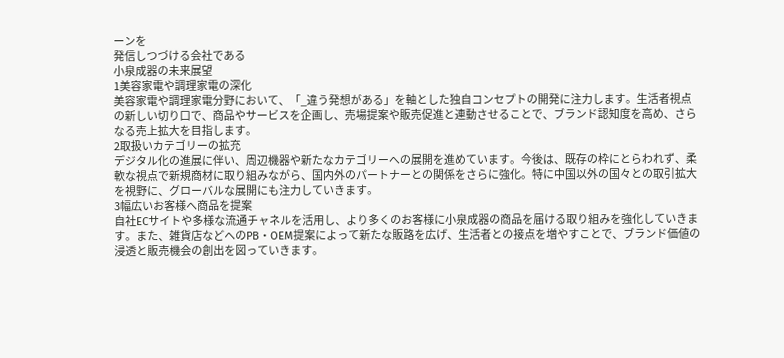ーンを
発信しつづける会社である
小泉成器の未来展望
1美容家電や調理家電の深化
美容家電や調理家電分野において、「_違う発想がある」を軸とした独自コンセプトの開発に注力します。生活者視点の新しい切り口で、商品やサービスを企画し、売場提案や販売促進と連動させることで、ブランド認知度を高め、さらなる売上拡大を目指します。
2取扱いカテゴリーの拡充
デジタル化の進展に伴い、周辺機器や新たなカテゴリーへの展開を進めています。今後は、既存の枠にとらわれず、柔軟な視点で新規商材に取り組みながら、国内外のパートナーとの関係をさらに強化。特に中国以外の国々との取引拡大を視野に、グローバルな展開にも注力していきます。
3幅広いお客様へ商品を提案
自社ECサイトや多様な流通チャネルを活用し、より多くのお客様に小泉成器の商品を届ける取り組みを強化していきます。また、雑貨店などへのPB・OEM提案によって新たな販路を広げ、生活者との接点を増やすことで、ブランド価値の浸透と販売機会の創出を図っていきます。